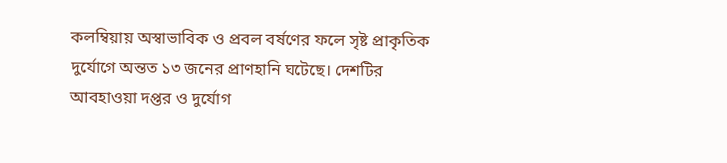কলম্বিয়ায় অস্বাভাবিক ও প্রবল বর্ষণের ফলে সৃষ্ট প্রাকৃতিক দুর্যোগে অন্তত ১৩ জনের প্রাণহানি ঘটেছে। দেশটির আবহাওয়া দপ্তর ও দুর্যোগ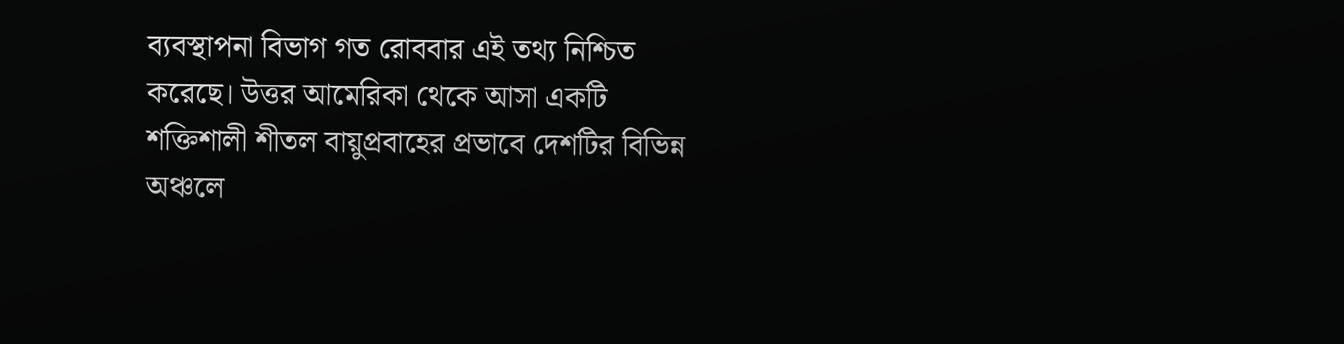ব্যবস্থাপনা বিভাগ গত রোববার এই তথ্য নিশ্চিত করেছে। উত্তর আমেরিকা থেকে আসা একটি শক্তিশালী শীতল বায়ুপ্রবাহের প্রভাবে দেশটির বিভিন্ন অঞ্চলে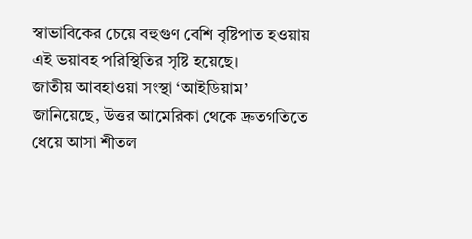স্বাভাবিকের চেয়ে বহুগুণ বেশি বৃষ্টিপাত হওয়ায় এই ভয়াবহ পরিস্থিতির সৃষ্টি হয়েছে।
জাতীয় আবহাওয়া সংস্থা ‘আইডিয়াম’ জানিয়েছে, উত্তর আমেরিকা থেকে দ্রুতগতিতে ধেয়ে আসা শীতল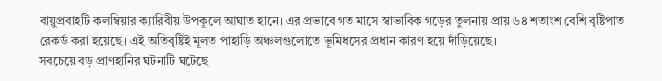বায়ুপ্রবাহটি কলম্বিয়ার ক্যারিবীয় উপকূলে আঘাত হানে। এর প্রভাবে গত মাসে স্বাভাবিক গড়ের তুলনায় প্রায় ৬৪ শতাংশ বেশি বৃষ্টিপাত রেকর্ড করা হয়েছে। এই অতিবৃষ্টিই মূলত পাহাড়ি অঞ্চলগুলোতে ভূমিধসের প্রধান কারণ হয়ে দাঁড়িয়েছে।
সবচেয়ে বড় প্রাণহানির ঘটনাটি ঘটেছে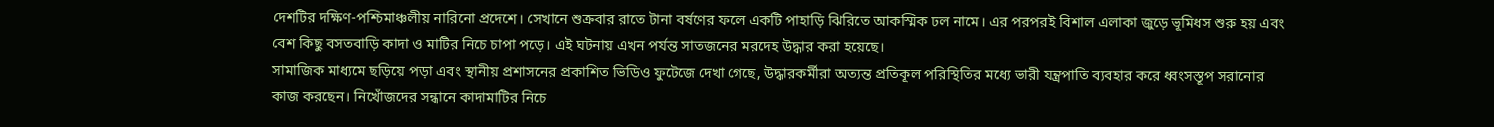দেশটির দক্ষিণ-পশ্চিমাঞ্চলীয় নারিনো প্রদেশে। সেখানে শুক্রবার রাতে টানা বর্ষণের ফলে একটি পাহাড়ি ঝিরিতে আকস্মিক ঢল নামে। এর পরপরই বিশাল এলাকা জুড়ে ভূমিধস শুরু হয় এবং বেশ কিছু বসতবাড়ি কাদা ও মাটির নিচে চাপা পড়ে। এই ঘটনায় এখন পর্যন্ত সাতজনের মরদেহ উদ্ধার করা হয়েছে।
সামাজিক মাধ্যমে ছড়িয়ে পড়া এবং স্থানীয় প্রশাসনের প্রকাশিত ভিডিও ফুটেজে দেখা গেছে, উদ্ধারকর্মীরা অত্যন্ত প্রতিকূল পরিস্থিতির মধ্যে ভারী যন্ত্রপাতি ব্যবহার করে ধ্বংসস্তূপ সরানোর কাজ করছেন। নিখোঁজদের সন্ধানে কাদামাটির নিচে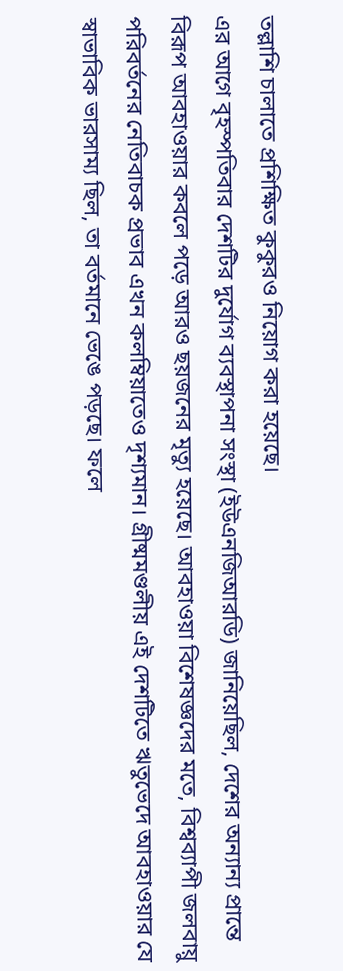তল্লাশি চালাতে প্রশিক্ষিত কুকুরও নিয়োগ করা হয়েছে।
এর আগে বৃহস্পতিবার দেশটির দুর্যোগ ব্যবস্থাপনা সংস্থা (ইউএনজিআরডি) জানিয়েছিল, দেশের অন্যান্য প্রান্তে বিরূপ আবহাওয়ার কবলে পড়ে আরও ছয়জনের মৃত্যু হয়েছে। আবহাওয়া বিশেষজ্ঞদের মতে, বিশ্বব্যাপী জলবায়ু পরিবর্তনের নেতিবাচক প্রভাব এখন কলম্বিয়াতেও দৃশ্যমান। গ্রীষ্মমণ্ডলীয় এই দেশটিতে ঋতুভেদে আবহাওয়ার যে স্বাভাবিক ভারসাম্য ছিল, তা বর্তমানে ভেঙে পড়ছে। ফলে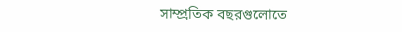সাম্প্রতিক বছরগুলোতে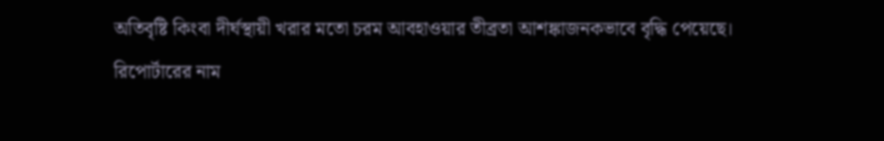অতিবৃষ্টি কিংবা দীর্ঘস্থায়ী খরার মতো চরম আবহাওয়ার তীব্রতা আশঙ্কাজনকভাবে বৃদ্ধি পেয়েছে।
রিপোর্টারের নাম